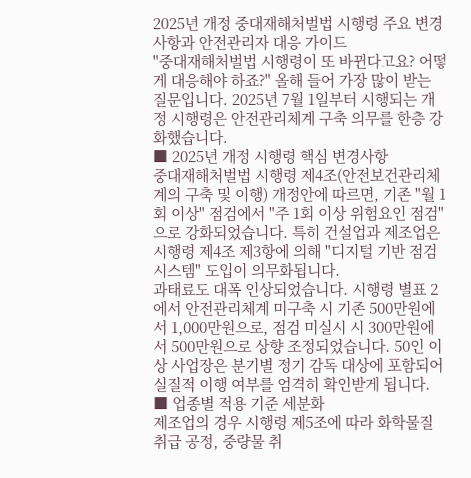2025년 개정 중대재해처벌법 시행령 주요 변경사항과 안전관리자 대응 가이드
"중대재해처벌법 시행령이 또 바뀐다고요? 어떻게 대응해야 하죠?" 올해 들어 가장 많이 받는 질문입니다. 2025년 7월 1일부터 시행되는 개정 시행령은 안전관리체계 구축 의무를 한층 강화했습니다.
■ 2025년 개정 시행령 핵심 변경사항
중대재해처벌법 시행령 제4조(안전보건관리체계의 구축 및 이행) 개정안에 따르면, 기존 "월 1회 이상" 점검에서 "주 1회 이상 위험요인 점검"으로 강화되었습니다. 특히 건설업과 제조업은 시행령 제4조 제3항에 의해 "디지털 기반 점검 시스템" 도입이 의무화됩니다.
과태료도 대폭 인상되었습니다. 시행령 별표 2에서 안전관리체계 미구축 시 기존 500만원에서 1,000만원으로, 점검 미실시 시 300만원에서 500만원으로 상향 조정되었습니다. 50인 이상 사업장은 분기별 정기 감독 대상에 포함되어 실질적 이행 여부를 엄격히 확인받게 됩니다.
■ 업종별 적용 기준 세분화
제조업의 경우 시행령 제5조에 따라 화학물질 취급 공정, 중량물 취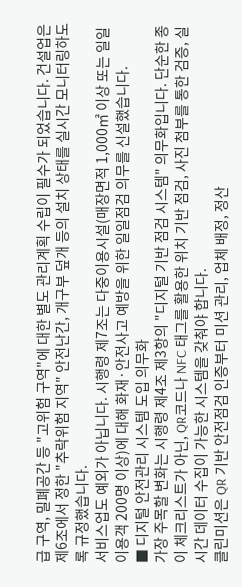급 구역, 밀폐공간 등 "고위험 구역"에 대한 별도 관리계획 수립이 필수가 되었습니다. 건설업은 제6조에서 정한 "추락위험 지역" 안전난간, 개구부 덮개 등의 설치 상태를 실시간 모니터링하도록 규정했습니다.
서비스업도 예외가 아닙니다. 시행령 제7조는 다중이용시설(매장면적 1,000㎡ 이상 또는 일일 이용객 200명 이상)에 대해 화재·안전사고 예방을 위한 일일점검 의무를 신설했습니다.
■ 디지털 안전관리 시스템 도입 의무화
가장 주목할 변화는 시행령 제4조 제3항의 "디지털 기반 점검 시스템" 의무화입니다. 단순한 종이 체크리스트가 아닌, QR코드나 NFC 태그를 활용한 위치 기반 점검, 사진 첨부를 통한 검증, 실시간 데이터 수집이 가능한 시스템을 갖춰야 합니다.
클린미션은 QR 기반 안전점검 인증부터 미션 관리, 업체 배정, 정산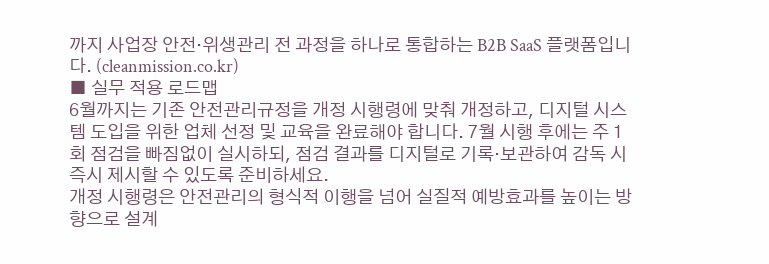까지 사업장 안전·위생관리 전 과정을 하나로 통합하는 B2B SaaS 플랫폼입니다. (cleanmission.co.kr)
■ 실무 적용 로드맵
6월까지는 기존 안전관리규정을 개정 시행령에 맞춰 개정하고, 디지털 시스템 도입을 위한 업체 선정 및 교육을 완료해야 합니다. 7월 시행 후에는 주 1회 점검을 빠짐없이 실시하되, 점검 결과를 디지털로 기록·보관하여 감독 시 즉시 제시할 수 있도록 준비하세요.
개정 시행령은 안전관리의 형식적 이행을 넘어 실질적 예방효과를 높이는 방향으로 설계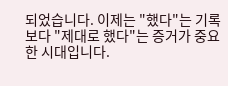되었습니다. 이제는 "했다"는 기록보다 "제대로 했다"는 증거가 중요한 시대입니다.